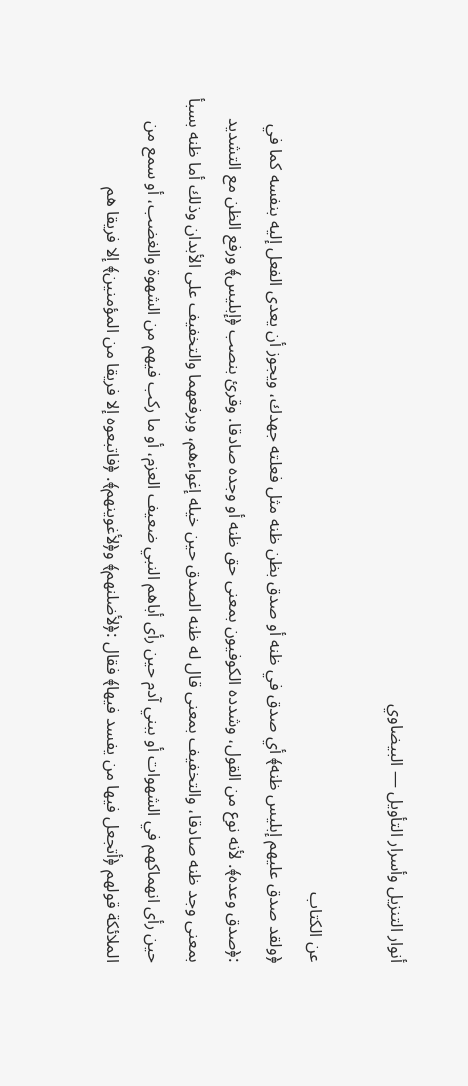أنوار التنزيل وأسرار التأويل — البيضاوي

عن الكتاب
﴿ولقد صدق عليهم إبليس ظنه﴾ أي صدق في ظنه أو صدق بظن ظنه مثل فعلته جهدك، ويجوز أن يعدى الفعل إليه بنفسه كما في :﴿صدق وعده﴾. لأنه نوع من القول، وشدده الكوفيون بمعنى حق ظنه أو وجده صادقا. وقرئ بنصب ﴿إبليس﴾ ورفع الظن مع التشديد بمعنى وجد ظنه صادقا، والتخفيف بمعنى قال له ظنه الصدق حين خيله إغواءهم، وبرفعهما والتخفيف على الأبدان وذلك أما ظنه بسبأ حين رأى انهماكهم في الشهوات أو ببني آدم حين رأى أباهم النبي ضعيف العزم، أو ما ركب فيهم من الشهوة والغضب، أو سمع من الملائكة قولهم ﴿أتجعل فيها من يفسد فيها﴾ فقال :﴿لأضلنهم﴾ و﴿لأغوينهم﴾. ﴿فاتبعوه إلا فريقا من المؤمنين﴾ إلا فريقا هم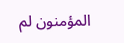المؤمنون لم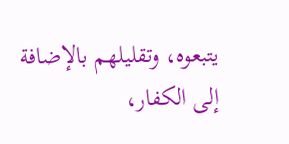يتبعوه، وتقليلهم بالإضافة إلى الكفار،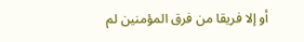أو إلا فريقا من فرق المؤمنين لم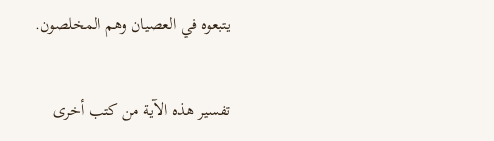يتبعوه في العصيان وهم المخلصون.

تفسير هذه الآية من كتب أخرى